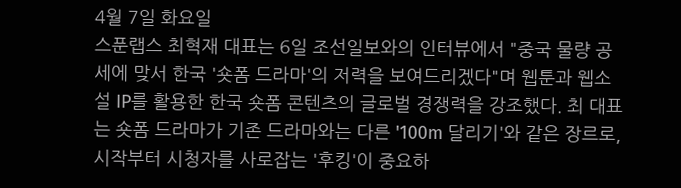4월 7일 화요일
스푼랩스 최혁재 대표는 6일 조선일보와의 인터뷰에서 "중국 물량 공세에 맞서 한국 '숏폼 드라마'의 저력을 보여드리겠다"며 웹툰과 웹소설 IP를 활용한 한국 숏폼 콘텐츠의 글로벌 경쟁력을 강조했다. 최 대표는 숏폼 드라마가 기존 드라마와는 다른 '100m 달리기'와 같은 장르로, 시작부터 시청자를 사로잡는 '후킹'이 중요하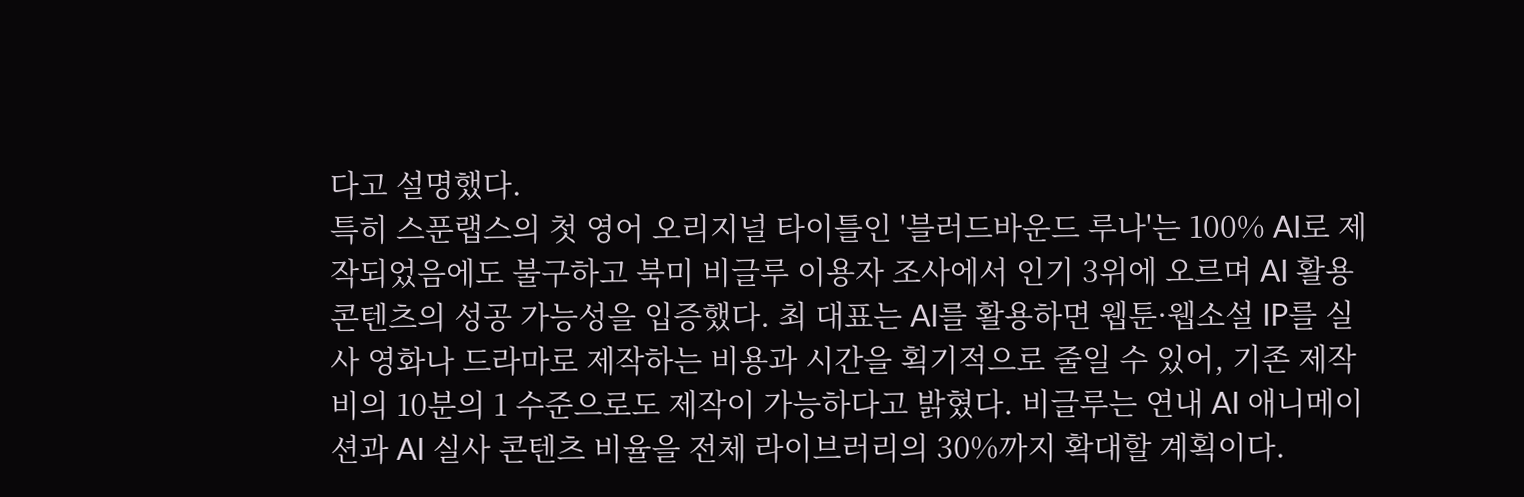다고 설명했다.
특히 스푼랩스의 첫 영어 오리지널 타이틀인 '블러드바운드 루나'는 100% AI로 제작되었음에도 불구하고 북미 비글루 이용자 조사에서 인기 3위에 오르며 AI 활용 콘텐츠의 성공 가능성을 입증했다. 최 대표는 AI를 활용하면 웹툰·웹소설 IP를 실사 영화나 드라마로 제작하는 비용과 시간을 획기적으로 줄일 수 있어, 기존 제작비의 10분의 1 수준으로도 제작이 가능하다고 밝혔다. 비글루는 연내 AI 애니메이션과 AI 실사 콘텐츠 비율을 전체 라이브러리의 30%까지 확대할 계획이다.